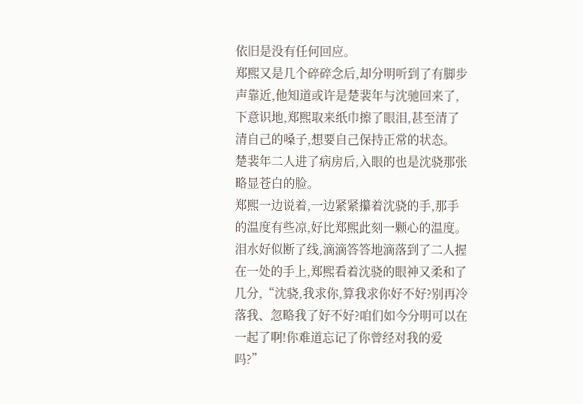依旧是没有任何回应。
郑熙又是几个碎碎念后,却分明听到了有脚步声靠近,他知道或许是楚裴年与沈驰回来了,下意识地,郑熙取来纸巾擦了眼泪,甚至清了清自己的嗓子,想要自己保持正常的状态。
楚裴年二人进了病房后,入眼的也是沈骁那张略显苍白的脸。
郑熙一边说着,一边紧紧攥着沈骁的手,那手的温度有些凉,好比郑熙此刻一颗心的温度。
泪水好似断了线,滴滴答答地滴落到了二人握在一处的手上,郑熙看着沈骁的眼神又柔和了几分,“沈骁,我求你,算我求你好不好?别再冷落我、忽略我了好不好?咱们如今分明可以在一起了啊!你难道忘记了你曾经对我的爱吗?”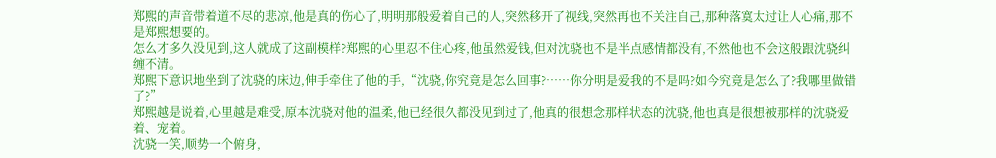郑熙的声音带着道不尽的悲凉,他是真的伤心了,明明那般爱着自己的人,突然移开了视线,突然再也不关注自己,那种落寞太过让人心痛,那不是郑熙想要的。
怎么才多久没见到,这人就成了这副模样?郑熙的心里忍不住心疼,他虽然爱钱,但对沈骁也不是半点感情都没有,不然他也不会这般跟沈骁纠缠不清。
郑熙下意识地坐到了沈骁的床边,伸手牵住了他的手,“沈骁,你究竟是怎么回事?……你分明是爱我的不是吗?如今究竟是怎么了?我哪里做错了?”
郑熙越是说着,心里越是难受,原本沈骁对他的温柔,他已经很久都没见到过了,他真的很想念那样状态的沈骁,他也真是很想被那样的沈骁爱着、宠着。
沈骁一笑,顺势一个俯身,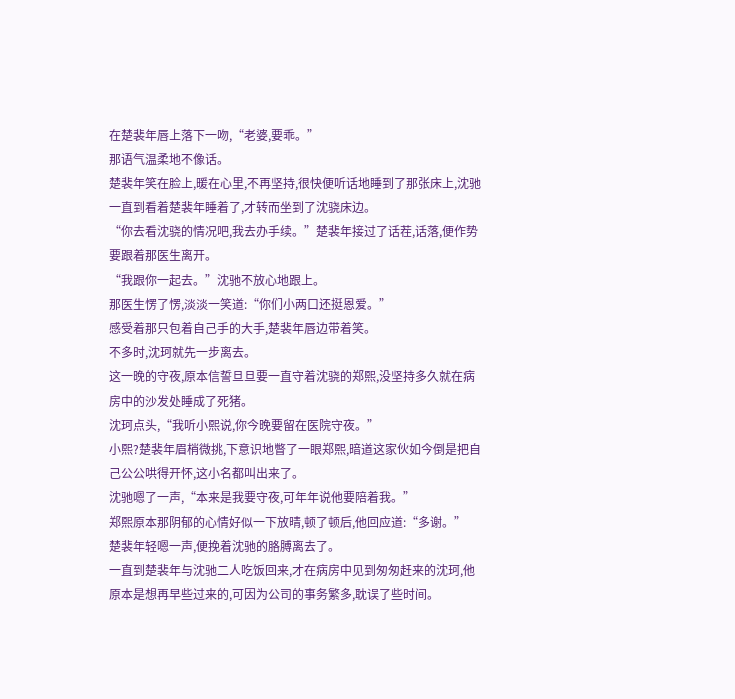在楚裴年唇上落下一吻,“老婆,要乖。”
那语气温柔地不像话。
楚裴年笑在脸上,暖在心里,不再坚持,很快便听话地睡到了那张床上,沈驰一直到看着楚裴年睡着了,才转而坐到了沈骁床边。
“你去看沈骁的情况吧,我去办手续。”楚裴年接过了话茬,话落,便作势要跟着那医生离开。
“我跟你一起去。”沈驰不放心地跟上。
那医生愣了愣,淡淡一笑道:“你们小两口还挺恩爱。”
感受着那只包着自己手的大手,楚裴年唇边带着笑。
不多时,沈珂就先一步离去。
这一晚的守夜,原本信誓旦旦要一直守着沈骁的郑熙,没坚持多久就在病房中的沙发处睡成了死猪。
沈珂点头,“我听小熙说,你今晚要留在医院守夜。”
小熙?楚裴年眉梢微挑,下意识地瞥了一眼郑熙,暗道这家伙如今倒是把自己公公哄得开怀,这小名都叫出来了。
沈驰嗯了一声,“本来是我要守夜,可年年说他要陪着我。”
郑熙原本那阴郁的心情好似一下放晴,顿了顿后,他回应道:“多谢。”
楚裴年轻嗯一声,便挽着沈驰的胳膊离去了。
一直到楚裴年与沈驰二人吃饭回来,才在病房中见到匆匆赶来的沈珂,他原本是想再早些过来的,可因为公司的事务繁多,耽误了些时间。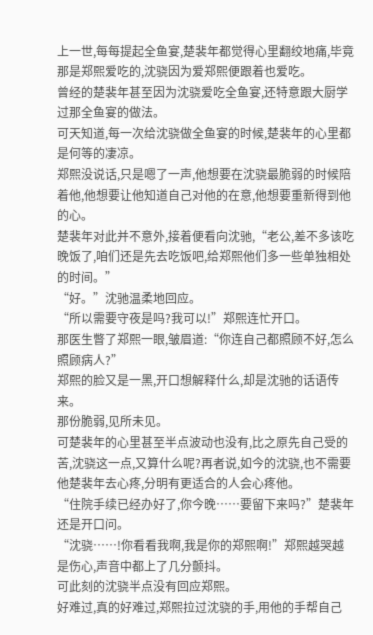上一世,每每提起全鱼宴,楚裴年都觉得心里翻绞地痛,毕竟那是郑熙爱吃的,沈骁因为爱郑熙便跟着也爱吃。
曾经的楚裴年甚至因为沈骁爱吃全鱼宴,还特意跟大厨学过那全鱼宴的做法。
可天知道,每一次给沈骁做全鱼宴的时候,楚裴年的心里都是何等的凄凉。
郑熙没说话,只是嗯了一声,他想要在沈骁最脆弱的时候陪着他,他想要让他知道自己对他的在意,他想要重新得到他的心。
楚裴年对此并不意外,接着便看向沈驰,“老公,差不多该吃晚饭了,咱们还是先去吃饭吧,给郑熙他们多一些单独相处的时间。”
“好。”沈驰温柔地回应。
“所以需要守夜是吗?我可以!”郑熙连忙开口。
那医生瞥了郑熙一眼,皱眉道:“你连自己都照顾不好,怎么照顾病人?”
郑熙的脸又是一黑,开口想解释什么,却是沈驰的话语传来。
那份脆弱,见所未见。
可楚裴年的心里甚至半点波动也没有,比之原先自己受的苦,沈骁这一点,又算什么呢?再者说,如今的沈骁,也不需要他楚裴年去心疼,分明有更适合的人会心疼他。
“住院手续已经办好了,你今晚……要留下来吗?”楚裴年还是开口问。
“沈骁……!你看看我啊,我是你的郑熙啊!”郑熙越哭越是伤心,声音中都上了几分颤抖。
可此刻的沈骁半点没有回应郑熙。
好难过,真的好难过,郑熙拉过沈骁的手,用他的手帮自己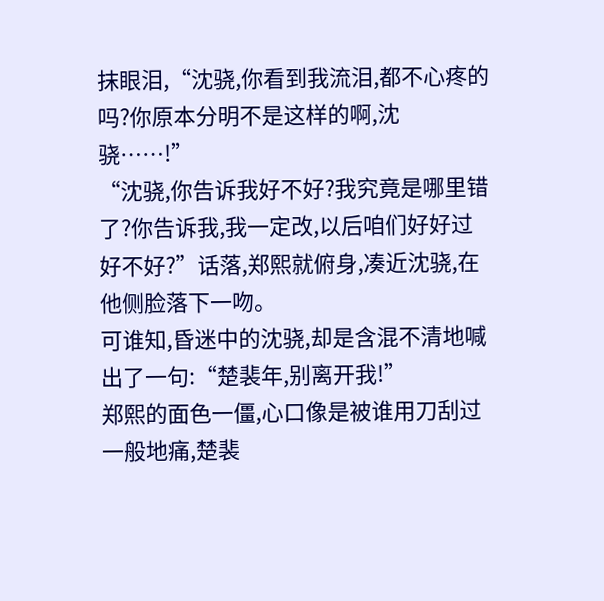抹眼泪,“沈骁,你看到我流泪,都不心疼的吗?你原本分明不是这样的啊,沈骁……!”
“沈骁,你告诉我好不好?我究竟是哪里错了?你告诉我,我一定改,以后咱们好好过好不好?”话落,郑熙就俯身,凑近沈骁,在他侧脸落下一吻。
可谁知,昏迷中的沈骁,却是含混不清地喊出了一句:“楚裴年,别离开我!”
郑熙的面色一僵,心口像是被谁用刀刮过一般地痛,楚裴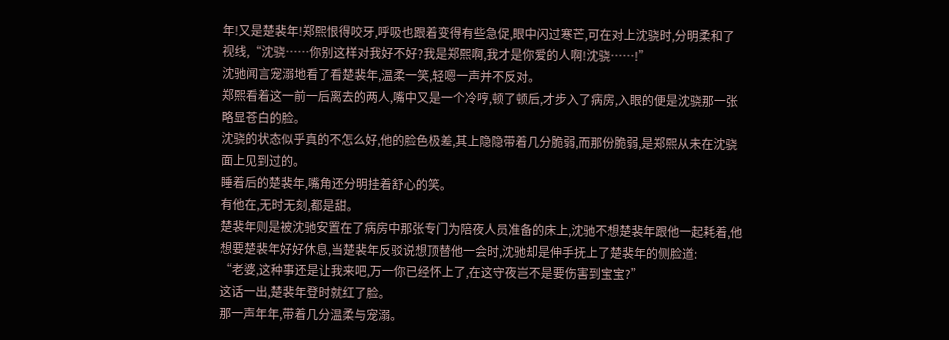年!又是楚裴年!郑熙恨得咬牙,呼吸也跟着变得有些急促,眼中闪过寒芒,可在对上沈骁时,分明柔和了视线,“沈骁……你别这样对我好不好?我是郑熙啊,我才是你爱的人啊!沈骁……!”
沈驰闻言宠溺地看了看楚裴年,温柔一笑,轻嗯一声并不反对。
郑熙看着这一前一后离去的两人,嘴中又是一个冷哼,顿了顿后,才步入了病房,入眼的便是沈骁那一张略显苍白的脸。
沈骁的状态似乎真的不怎么好,他的脸色极差,其上隐隐带着几分脆弱,而那份脆弱,是郑熙从未在沈骁面上见到过的。
睡着后的楚裴年,嘴角还分明挂着舒心的笑。
有他在,无时无刻,都是甜。
楚裴年则是被沈驰安置在了病房中那张专门为陪夜人员准备的床上,沈驰不想楚裴年跟他一起耗着,他想要楚裴年好好休息,当楚裴年反驳说想顶替他一会时,沈驰却是伸手抚上了楚裴年的侧脸道:
“老婆,这种事还是让我来吧,万一你已经怀上了,在这守夜岂不是要伤害到宝宝?”
这话一出,楚裴年登时就红了脸。
那一声年年,带着几分温柔与宠溺。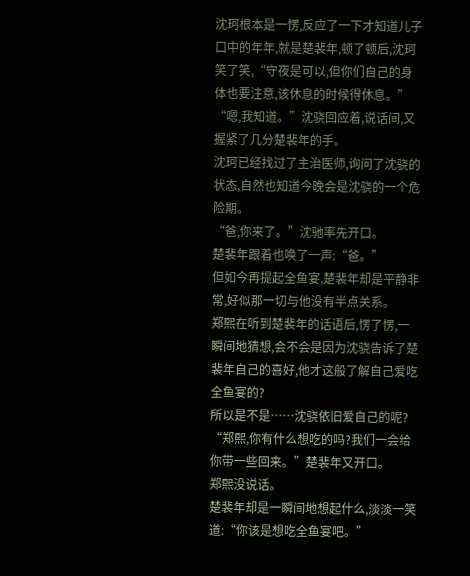沈珂根本是一愣,反应了一下才知道儿子口中的年年,就是楚裴年,顿了顿后,沈珂笑了笑,“守夜是可以,但你们自己的身体也要注意,该休息的时候得休息。”
“嗯,我知道。”沈骁回应着,说话间,又握紧了几分楚裴年的手。
沈珂已经找过了主治医师,询问了沈骁的状态,自然也知道今晚会是沈骁的一个危险期。
“爸,你来了。”沈驰率先开口。
楚裴年跟着也唤了一声:“爸。”
但如今再提起全鱼宴,楚裴年却是平静非常,好似那一切与他没有半点关系。
郑熙在听到楚裴年的话语后,愣了愣,一瞬间地猜想,会不会是因为沈骁告诉了楚裴年自己的喜好,他才这般了解自己爱吃全鱼宴的?
所以是不是……沈骁依旧爱自己的呢?
“郑熙,你有什么想吃的吗?我们一会给你带一些回来。”楚裴年又开口。
郑熙没说话。
楚裴年却是一瞬间地想起什么,淡淡一笑道:“你该是想吃全鱼宴吧。”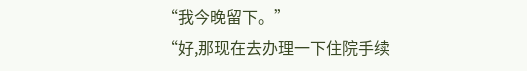“我今晚留下。”
“好,那现在去办理一下住院手续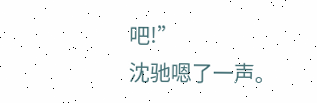吧!”
沈驰嗯了一声。